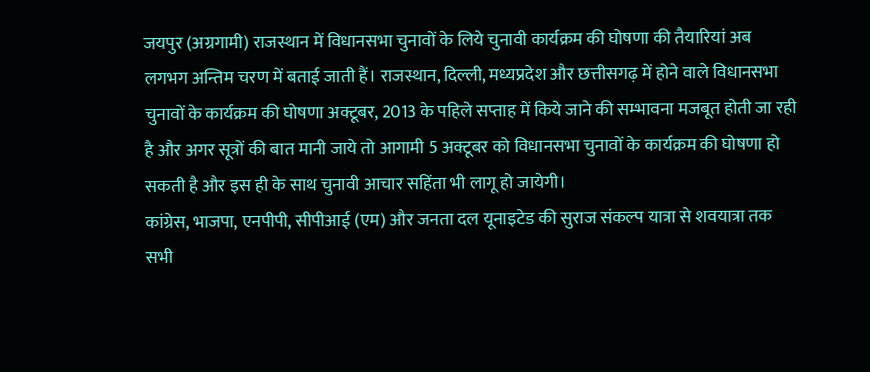जयपुर (अग्रगामी) राजस्थान में विधानसभा चुनावों के लिये चुनावी कार्यक्रम की घोषणा की तैयारियां अब लगभग अन्तिम चरण में बताई जाती हैं। राजस्थान, दिल्ली, मध्यप्रदेश और छत्तीसगढ़ में होने वाले विधानसभा चुनावों के कार्यक्रम की घोषणा अक्टूबर, 2013 के पहिले सप्ताह में किये जाने की सम्भावना मजबूत होती जा रही है और अगर सूत्रों की बात मानी जाये तो आगामी 5 अक्टूबर को विधानसभा चुनावों के कार्यक्रम की घोषणा हो सकती है और इस ही के साथ चुनावी आचार सहिंता भी लागू हो जायेगी।
कांग्रेस, भाजपा, एनपीपी, सीपीआई (एम) और जनता दल यूनाइटेड की सुराज संकल्प यात्रा से शवयात्रा तक सभी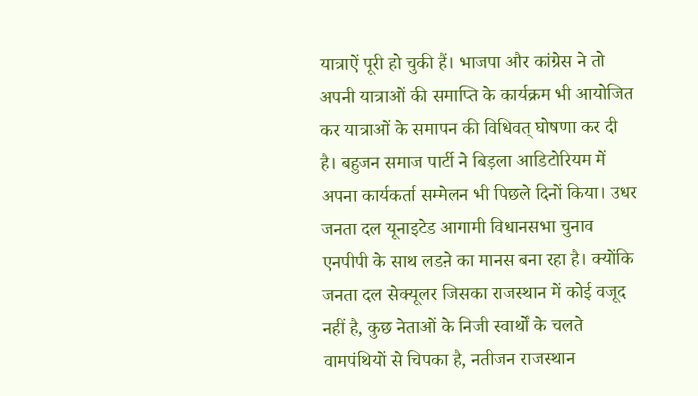यात्राऐं पूरी हो चुकी हैं। भाजपा और कांग्रेस ने तो अपनी यात्राओं की समाप्ति के कार्यक्रम भी आयोजित कर यात्राओं के समापन की विधिवत् घोषणा कर दी है। बहुजन समाज पार्टी ने बिड़ला आडिटोरियम में अपना कार्यकर्ता सम्मेलन भी पिछले दिनों किया। उधर जनता दल यूनाइटेड आगामी विधानसभा चुनाव एनपीपी के साथ लडऩे का मानस बना रहा है। क्योंकि जनता दल सेक्यूलर जिसका राजस्थान में कोई वजूद नहीं है, कुछ नेताओं के निजी स्वार्थों के चलते वामपंथियों से चिपका है, नतीजन राजस्थान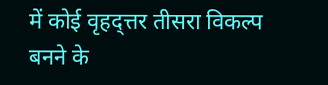में कोई वृहद्त्तर तीसरा विकल्प बनने के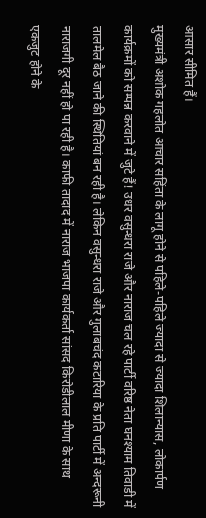आसार सीमित हैं।
मुख्यमंत्री अशोक गहलोत आचार सहिंता के लागू होने से पहिले-पहिले ज्यादा से ज्यादा शिलान्यास, लोकार्पण कार्यक्रमों को सम्पन्न करवाने में जुटे हैं! उधर वसुन्धरा राजे और नाराज चल रहे पार्टी वरिष्ठ नेता घनश्याम तिवाडी में तालमेल बैठ जाने की स्थितियां बन रही है। लेकिन वसुन्धरा राजे और गुलाबचंद कटारिया के प्रति पार्टी में अन्दरूनी नाराजगी दूर नहीं हो पा रही है। काफी तादाद में नाराज भाजपा कार्यकर्ता सांसद किरोडीलाल मीणा के साथ एकजुट होने के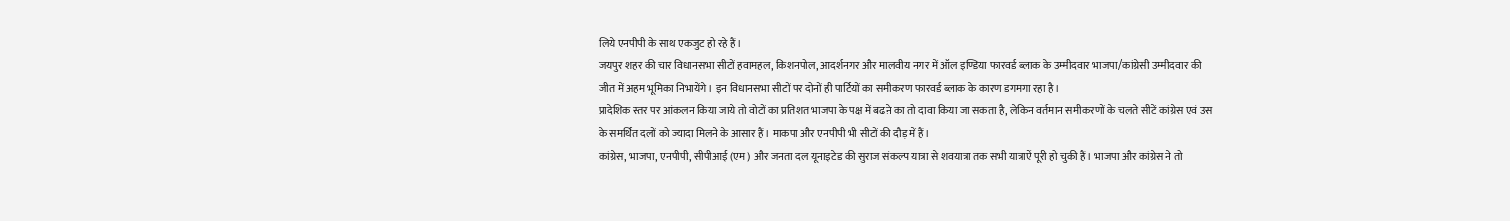लिये एनपीपी के साथ एकजुट हो रहे हैं।
जयपुर शहर की चार विधानसभा सीटों हवामहल, किशनपोल, आदर्शनगर और मालवीय नगर में ऑल इण्डिया फारवर्ड ब्लाक के उम्मीदवार भाजपा/कांग्रेसी उम्मीदवार की जीत में अहम भूमिका निभायेंगे। इन विधानसभा सीटों पर दोनों ही पार्टियों का समीकरण फारवर्ड ब्लाक के कारण डगमगा रहा है।
प्रादेशिक स्तर पर आंकलन किया जाये तो वोटों का प्रतिशत भाजपा के पक्ष में बढऩे का तो दावा किया जा सकता है, लेकिन वर्तमान समीकरणों के चलते सीटें कांग्रेस एवं उस के समर्थित दलों को ज्यादा मिलने के आसार हैं। माकपा और एनपीपी भी सीटों की दौड़ में हैं।
कांग्रेस, भाजपा, एनपीपी, सीपीआई (एम) और जनता दल यूनाइटेड की सुराज संकल्प यात्रा से शवयात्रा तक सभी यात्राऐं पूरी हो चुकी हैं। भाजपा और कांग्रेस ने तो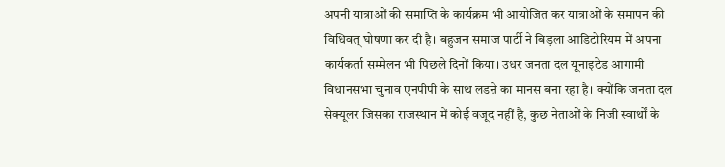अपनी यात्राओं की समाप्ति के कार्यक्रम भी आयोजित कर यात्राओं के समापन की विधिवत् घोषणा कर दी है। बहुजन समाज पार्टी ने बिड़ला आडिटोरियम में अपना कार्यकर्ता सम्मेलन भी पिछले दिनों किया। उधर जनता दल यूनाइटेड आगामी विधानसभा चुनाव एनपीपी के साथ लडऩे का मानस बना रहा है। क्योंकि जनता दल सेक्यूलर जिसका राजस्थान में कोई वजूद नहीं है, कुछ नेताओं के निजी स्वार्थों के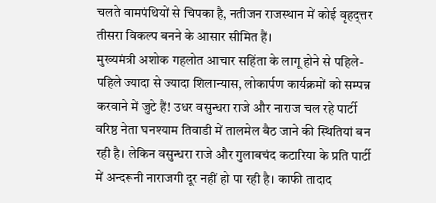चलते वामपंथियों से चिपका है, नतीजन राजस्थान में कोई वृहद्त्तर तीसरा विकल्प बनने के आसार सीमित हैं।
मुख्यमंत्री अशोक गहलोत आचार सहिंता के लागू होने से पहिले-पहिले ज्यादा से ज्यादा शिलान्यास, लोकार्पण कार्यक्रमों को सम्पन्न करवाने में जुटे हैं! उधर वसुन्धरा राजे और नाराज चल रहे पार्टी वरिष्ठ नेता घनश्याम तिवाडी में तालमेल बैठ जाने की स्थितियां बन रही है। लेकिन वसुन्धरा राजे और गुलाबचंद कटारिया के प्रति पार्टी में अन्दरूनी नाराजगी दूर नहीं हो पा रही है। काफी तादाद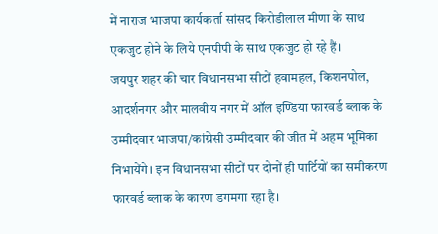में नाराज भाजपा कार्यकर्ता सांसद किरोडीलाल मीणा के साथ एकजुट होने के लिये एनपीपी के साथ एकजुट हो रहे हैं।
जयपुर शहर की चार विधानसभा सीटों हवामहल, किशनपोल, आदर्शनगर और मालवीय नगर में ऑल इण्डिया फारवर्ड ब्लाक के उम्मीदवार भाजपा/कांग्रेसी उम्मीदवार की जीत में अहम भूमिका निभायेंगे। इन विधानसभा सीटों पर दोनों ही पार्टियों का समीकरण फारवर्ड ब्लाक के कारण डगमगा रहा है।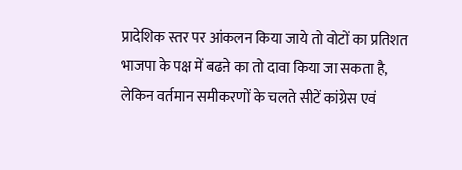प्रादेशिक स्तर पर आंकलन किया जाये तो वोटों का प्रतिशत भाजपा के पक्ष में बढऩे का तो दावा किया जा सकता है, लेकिन वर्तमान समीकरणों के चलते सीटें कांग्रेस एवं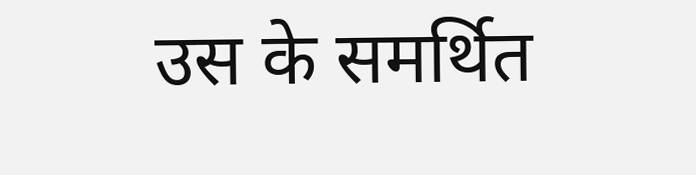उस के समर्थित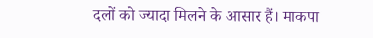दलों को ज्यादा मिलने के आसार हैं। माकपा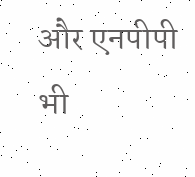और एनपीपी भी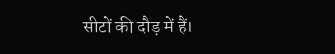सीटों की दौड़ में हैं।